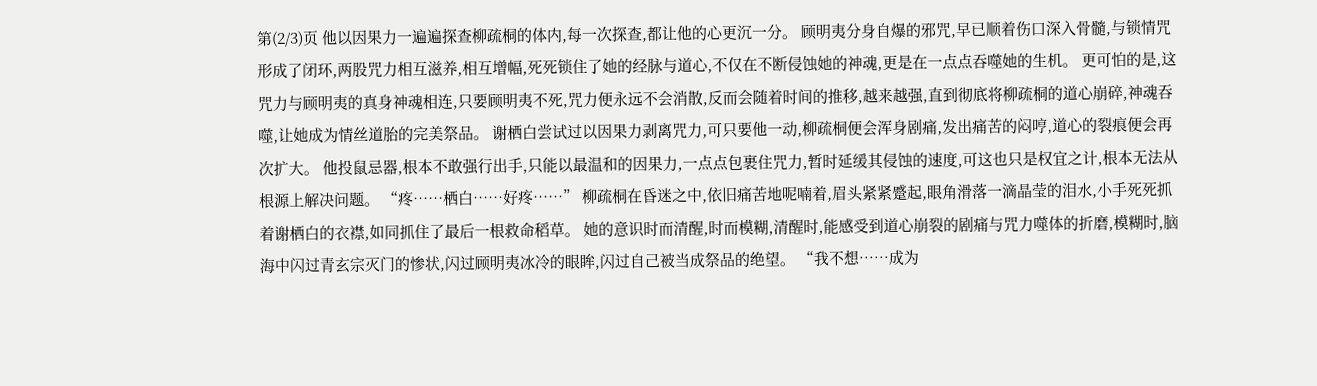第(2/3)页 他以因果力一遍遍探查柳疏桐的体内,每一次探查,都让他的心更沉一分。 顾明夷分身自爆的邪咒,早已顺着伤口深入骨髓,与锁情咒形成了闭环,两股咒力相互滋养,相互增幅,死死锁住了她的经脉与道心,不仅在不断侵蚀她的神魂,更是在一点点吞噬她的生机。 更可怕的是,这咒力与顾明夷的真身神魂相连,只要顾明夷不死,咒力便永远不会消散,反而会随着时间的推移,越来越强,直到彻底将柳疏桐的道心崩碎,神魂吞噬,让她成为情丝道胎的完美祭品。 谢栖白尝试过以因果力剥离咒力,可只要他一动,柳疏桐便会浑身剧痛,发出痛苦的闷哼,道心的裂痕便会再次扩大。 他投鼠忌器,根本不敢强行出手,只能以最温和的因果力,一点点包裹住咒力,暂时延缓其侵蚀的速度,可这也只是权宜之计,根本无法从根源上解决问题。 “疼……栖白……好疼……” 柳疏桐在昏迷之中,依旧痛苦地呢喃着,眉头紧紧蹙起,眼角滑落一滴晶莹的泪水,小手死死抓着谢栖白的衣襟,如同抓住了最后一根救命稻草。 她的意识时而清醒,时而模糊,清醒时,能感受到道心崩裂的剧痛与咒力噬体的折磨,模糊时,脑海中闪过青玄宗灭门的惨状,闪过顾明夷冰冷的眼眸,闪过自己被当成祭品的绝望。 “我不想……成为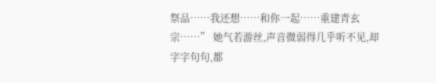祭品……我还想……和你一起……重建青玄宗……” 她气若游丝,声音微弱得几乎听不见,却字字句句,都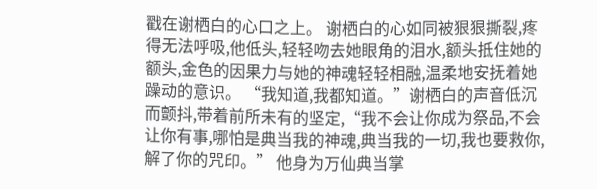戳在谢栖白的心口之上。 谢栖白的心如同被狠狠撕裂,疼得无法呼吸,他低头,轻轻吻去她眼角的泪水,额头抵住她的额头,金色的因果力与她的神魂轻轻相融,温柔地安抚着她躁动的意识。 “我知道,我都知道。”谢栖白的声音低沉而颤抖,带着前所未有的坚定,“我不会让你成为祭品,不会让你有事,哪怕是典当我的神魂,典当我的一切,我也要救你,解了你的咒印。” 他身为万仙典当掌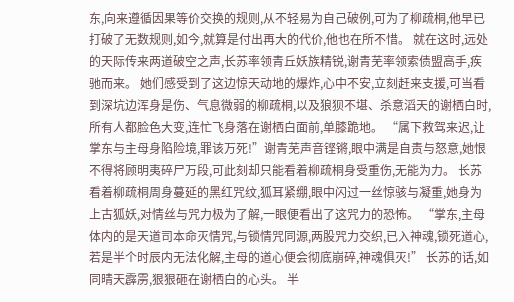东,向来遵循因果等价交换的规则,从不轻易为自己破例,可为了柳疏桐,他早已打破了无数规则,如今,就算是付出再大的代价,他也在所不惜。 就在这时,远处的天际传来两道破空之声,长苏率领青丘妖族精锐,谢青芜率领索债盟高手,疾驰而来。 她们感受到了这边惊天动地的爆炸,心中不安,立刻赶来支援,可当看到深坑边浑身是伤、气息微弱的柳疏桐,以及狼狈不堪、杀意滔天的谢栖白时,所有人都脸色大变,连忙飞身落在谢栖白面前,单膝跪地。 “属下救驾来迟,让掌东与主母身陷险境,罪该万死!”谢青芜声音铿锵,眼中满是自责与怒意,她恨不得将顾明夷碎尸万段,可此刻却只能看着柳疏桐身受重伤,无能为力。 长苏看着柳疏桐周身蔓延的黑红咒纹,狐耳紧绷,眼中闪过一丝惊骇与凝重,她身为上古狐妖,对情丝与咒力极为了解,一眼便看出了这咒力的恐怖。 “掌东,主母体内的是天道司本命灭情咒,与锁情咒同源,两股咒力交织,已入神魂,锁死道心,若是半个时辰内无法化解,主母的道心便会彻底崩碎,神魂俱灭!” 长苏的话,如同晴天霹雳,狠狠砸在谢栖白的心头。 半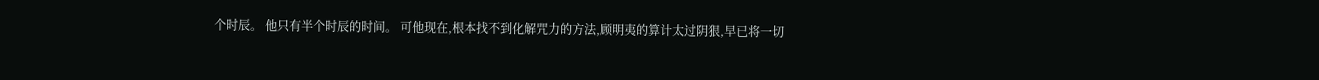个时辰。 他只有半个时辰的时间。 可他现在,根本找不到化解咒力的方法,顾明夷的算计太过阴狠,早已将一切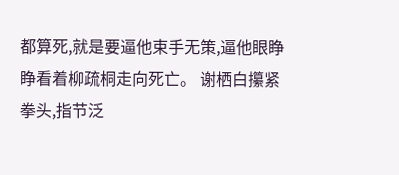都算死,就是要逼他束手无策,逼他眼睁睁看着柳疏桐走向死亡。 谢栖白攥紧拳头,指节泛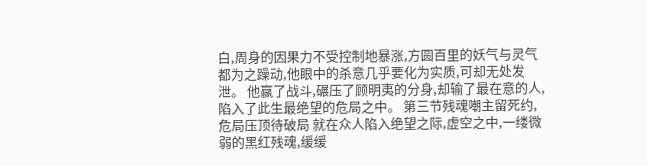白,周身的因果力不受控制地暴涨,方圆百里的妖气与灵气都为之躁动,他眼中的杀意几乎要化为实质,可却无处发泄。 他赢了战斗,碾压了顾明夷的分身,却输了最在意的人,陷入了此生最绝望的危局之中。 第三节残魂嘲主留死约,危局压顶待破局 就在众人陷入绝望之际,虚空之中,一缕微弱的黑红残魂,缓缓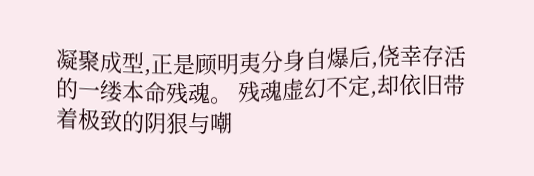凝聚成型,正是顾明夷分身自爆后,侥幸存活的一缕本命残魂。 残魂虚幻不定,却依旧带着极致的阴狠与嘲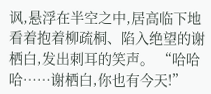讽,悬浮在半空之中,居高临下地看着抱着柳疏桐、陷入绝望的谢栖白,发出刺耳的笑声。 “哈哈哈……谢栖白,你也有今天!”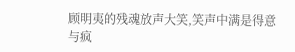顾明夷的残魂放声大笑,笑声中满是得意与疯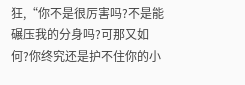狂,“你不是很厉害吗?不是能碾压我的分身吗?可那又如何?你终究还是护不住你的小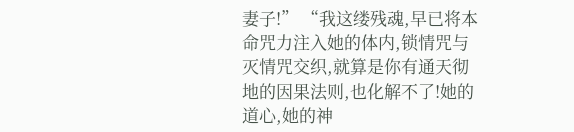妻子!” “我这缕残魂,早已将本命咒力注入她的体内,锁情咒与灭情咒交织,就算是你有通天彻地的因果法则,也化解不了!她的道心,她的神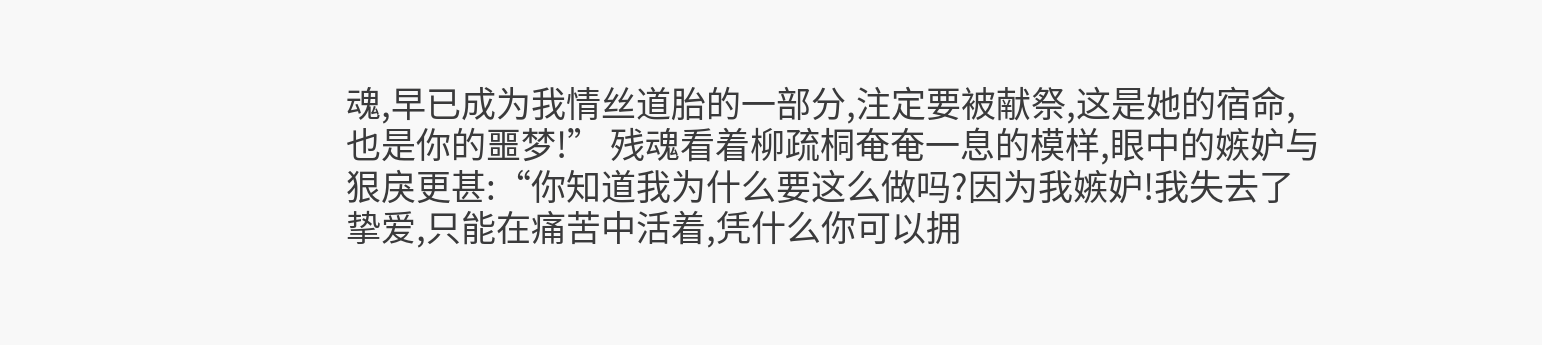魂,早已成为我情丝道胎的一部分,注定要被献祭,这是她的宿命,也是你的噩梦!” 残魂看着柳疏桐奄奄一息的模样,眼中的嫉妒与狠戾更甚:“你知道我为什么要这么做吗?因为我嫉妒!我失去了挚爱,只能在痛苦中活着,凭什么你可以拥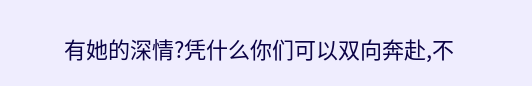有她的深情?凭什么你们可以双向奔赴,不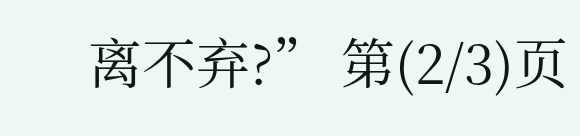离不弃?” 第(2/3)页